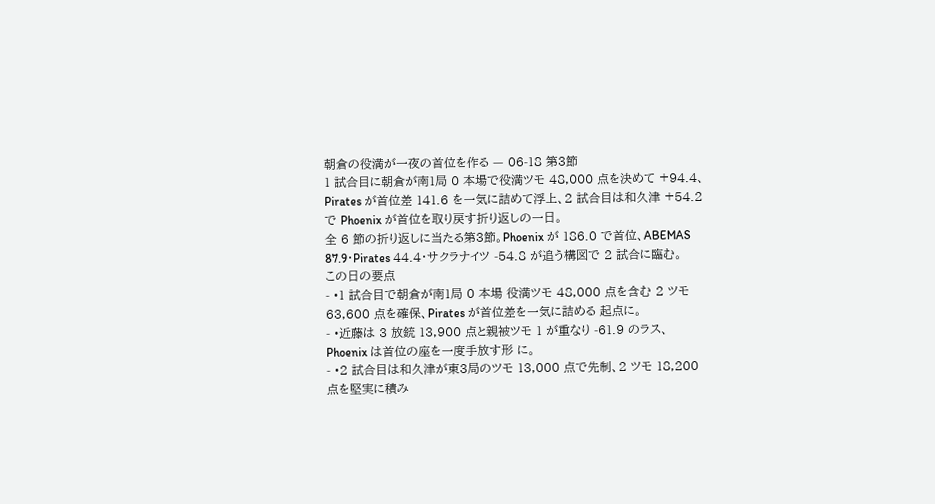朝倉の役満が一夜の首位を作る — 06-18 第3節
1 試合目に朝倉が南1局 0 本場で役満ツモ 48,000 点を決めて +94.4、Pirates が首位差 141.6 を一気に詰めて浮上、2 試合目は和久津 +54.2 で Phoenix が首位を取り戻す折り返しの一日。
全 6 節の折り返しに当たる第3節。Phoenix が 186.0 で首位、ABEMAS 87.9・Pirates 44.4・サクラナイツ -54.8 が追う構図で 2 試合に臨む。
この日の要点
- •1 試合目で朝倉が南1局 0 本場 役満ツモ 48,000 点を含む 2 ツモ 63,600 点を確保、Pirates が首位差を一気に詰める 起点に。
- •近藤は 3 放銃 13,900 点と親被ツモ 1 が重なり -61.9 のラス、Phoenix は首位の座を一度手放す形 に。
- •2 試合目は和久津が東3局のツモ 13,000 点で先制、2 ツモ 18,200 点を堅実に積み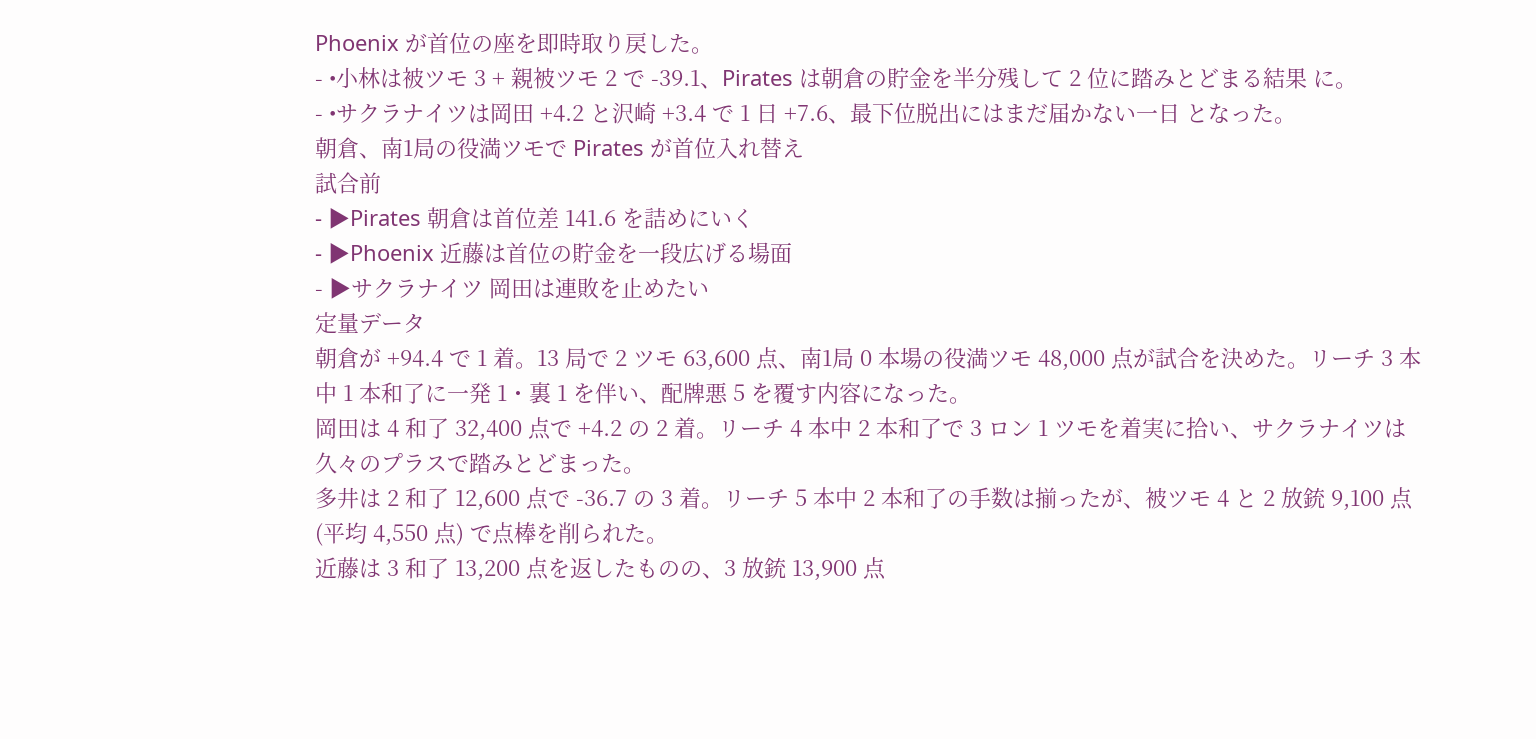Phoenix が首位の座を即時取り戻した。
- •小林は被ツモ 3 + 親被ツモ 2 で -39.1、Pirates は朝倉の貯金を半分残して 2 位に踏みとどまる結果 に。
- •サクラナイツは岡田 +4.2 と沢崎 +3.4 で 1 日 +7.6、最下位脱出にはまだ届かない一日 となった。
朝倉、南1局の役満ツモで Pirates が首位入れ替え
試合前
- ▶Pirates 朝倉は首位差 141.6 を詰めにいく
- ▶Phoenix 近藤は首位の貯金を一段広げる場面
- ▶サクラナイツ 岡田は連敗を止めたい
定量データ
朝倉が +94.4 で 1 着。13 局で 2 ツモ 63,600 点、南1局 0 本場の役満ツモ 48,000 点が試合を決めた。リーチ 3 本中 1 本和了に一発 1・裏 1 を伴い、配牌悪 5 を覆す内容になった。
岡田は 4 和了 32,400 点で +4.2 の 2 着。リーチ 4 本中 2 本和了で 3 ロン 1 ツモを着実に拾い、サクラナイツは久々のプラスで踏みとどまった。
多井は 2 和了 12,600 点で -36.7 の 3 着。リーチ 5 本中 2 本和了の手数は揃ったが、被ツモ 4 と 2 放銃 9,100 点 (平均 4,550 点) で点棒を削られた。
近藤は 3 和了 13,200 点を返したものの、3 放銃 13,900 点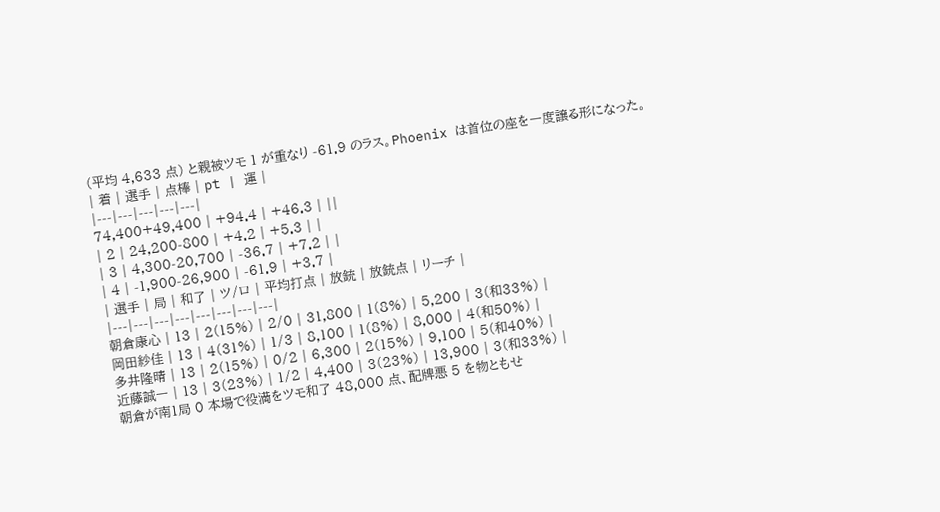(平均 4,633 点) と親被ツモ 1 が重なり -61.9 のラス。Phoenix は首位の座を一度譲る形になった。
| 着 | 選手 | 点棒 | pt | 運 |
|---|---|---|---|---|
74,400+49,400 | +94.4 | +46.3 | ||
| 2 | 24,200-800 | +4.2 | +5.3 | |
| 3 | 4,300-20,700 | -36.7 | +7.2 | |
| 4 | -1,900-26,900 | -61.9 | +3.7 |
| 選手 | 局 | 和了 | ツ/ロ | 平均打点 | 放銃 | 放銃点 | リーチ |
|---|---|---|---|---|---|---|---|
朝倉康心 | 13 | 2(15%) | 2/0 | 31,800 | 1(8%) | 5,200 | 3(和33%) |
岡田紗佳 | 13 | 4(31%) | 1/3 | 8,100 | 1(8%) | 8,000 | 4(和50%) |
多井隆晴 | 13 | 2(15%) | 0/2 | 6,300 | 2(15%) | 9,100 | 5(和40%) |
近藤誠一 | 13 | 3(23%) | 1/2 | 4,400 | 3(23%) | 13,900 | 3(和33%) |
朝倉が南1局 0 本場で役満をツモ和了 48,000 点、配牌悪 5 を物ともせ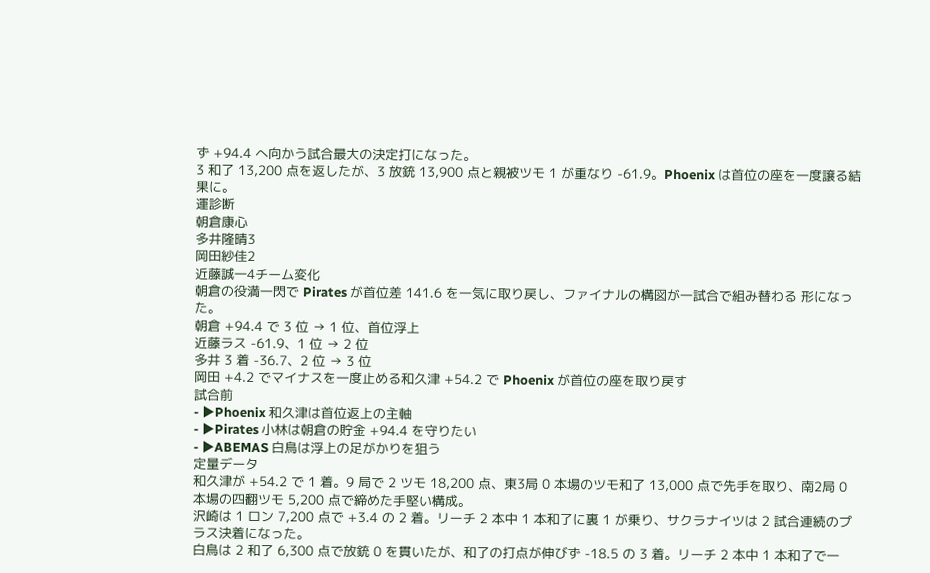ず +94.4 へ向かう試合最大の決定打になった。
3 和了 13,200 点を返したが、3 放銃 13,900 点と親被ツモ 1 が重なり -61.9。Phoenix は首位の座を一度譲る結果に。
運診断
朝倉康心
多井隆晴3
岡田紗佳2
近藤誠一4チーム変化
朝倉の役満一閃で Pirates が首位差 141.6 を一気に取り戻し、ファイナルの構図が一試合で組み替わる 形になった。
朝倉 +94.4 で 3 位 → 1 位、首位浮上
近藤ラス -61.9、1 位 → 2 位
多井 3 着 -36.7、2 位 → 3 位
岡田 +4.2 でマイナスを一度止める和久津 +54.2 で Phoenix が首位の座を取り戻す
試合前
- ▶Phoenix 和久津は首位返上の主軸
- ▶Pirates 小林は朝倉の貯金 +94.4 を守りたい
- ▶ABEMAS 白鳥は浮上の足がかりを狙う
定量データ
和久津が +54.2 で 1 着。9 局で 2 ツモ 18,200 点、東3局 0 本場のツモ和了 13,000 点で先手を取り、南2局 0 本場の四翻ツモ 5,200 点で締めた手堅い構成。
沢崎は 1 ロン 7,200 点で +3.4 の 2 着。リーチ 2 本中 1 本和了に裏 1 が乗り、サクラナイツは 2 試合連続のプラス決着になった。
白鳥は 2 和了 6,300 点で放銃 0 を貫いたが、和了の打点が伸びず -18.5 の 3 着。リーチ 2 本中 1 本和了で一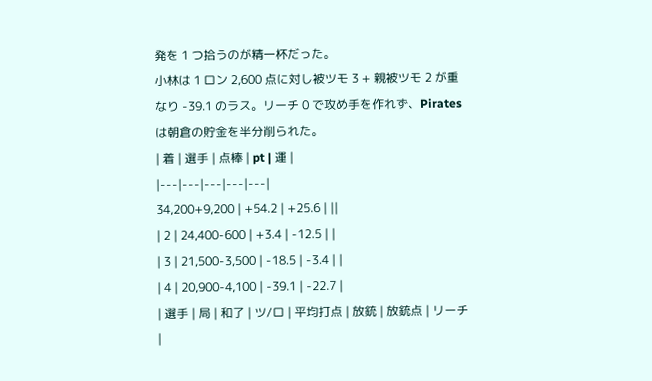発を 1 つ拾うのが精一杯だった。
小林は 1 ロン 2,600 点に対し被ツモ 3 + 親被ツモ 2 が重なり -39.1 のラス。リーチ 0 で攻め手を作れず、Pirates は朝倉の貯金を半分削られた。
| 着 | 選手 | 点棒 | pt | 運 |
|---|---|---|---|---|
34,200+9,200 | +54.2 | +25.6 | ||
| 2 | 24,400-600 | +3.4 | -12.5 | |
| 3 | 21,500-3,500 | -18.5 | -3.4 | |
| 4 | 20,900-4,100 | -39.1 | -22.7 |
| 選手 | 局 | 和了 | ツ/ロ | 平均打点 | 放銃 | 放銃点 | リーチ |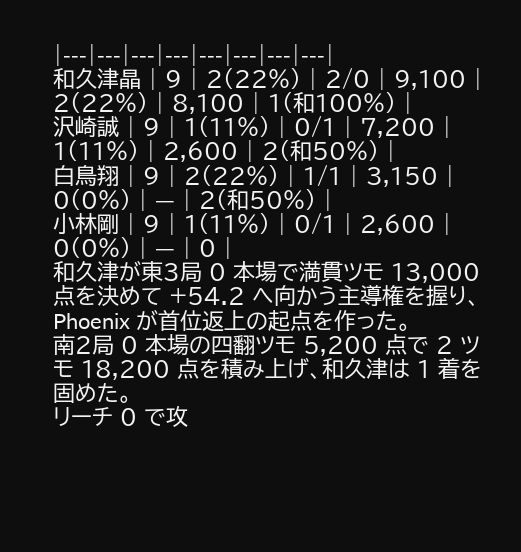|---|---|---|---|---|---|---|---|
和久津晶 | 9 | 2(22%) | 2/0 | 9,100 | 2(22%) | 8,100 | 1(和100%) |
沢崎誠 | 9 | 1(11%) | 0/1 | 7,200 | 1(11%) | 2,600 | 2(和50%) |
白鳥翔 | 9 | 2(22%) | 1/1 | 3,150 | 0(0%) | — | 2(和50%) |
小林剛 | 9 | 1(11%) | 0/1 | 2,600 | 0(0%) | — | 0 |
和久津が東3局 0 本場で満貫ツモ 13,000 点を決めて +54.2 へ向かう主導権を握り、Phoenix が首位返上の起点を作った。
南2局 0 本場の四翻ツモ 5,200 点で 2 ツモ 18,200 点を積み上げ、和久津は 1 着を固めた。
リーチ 0 で攻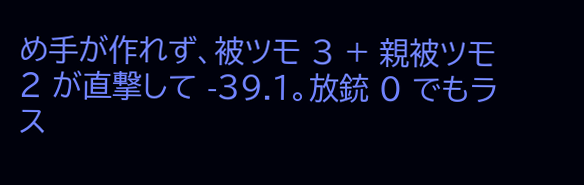め手が作れず、被ツモ 3 + 親被ツモ 2 が直撃して -39.1。放銃 0 でもラス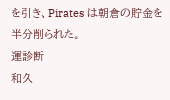を引き、Pirates は朝倉の貯金を半分削られた。
運診断
和久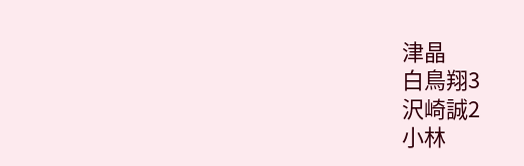津晶
白鳥翔3
沢崎誠2
小林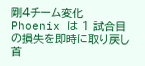剛4チーム変化
Phoenix は 1 試合目の損失を即時に取り戻し首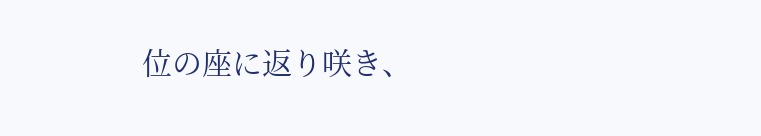位の座に返り咲き、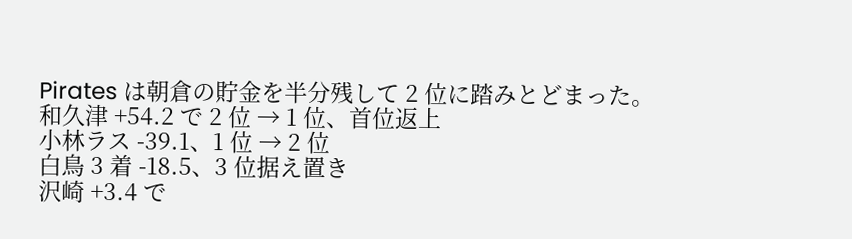Pirates は朝倉の貯金を半分残して 2 位に踏みとどまった。
和久津 +54.2 で 2 位 → 1 位、首位返上
小林ラス -39.1、1 位 → 2 位
白鳥 3 着 -18.5、3 位据え置き
沢崎 +3.4 で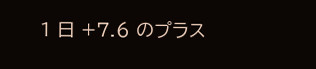1 日 +7.6 のプラス